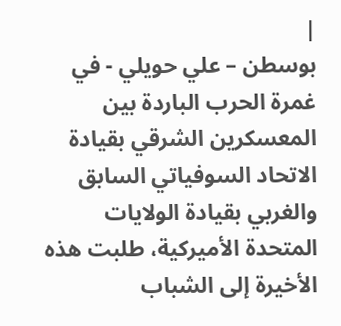|
بوسطن – علي حويلي - في غمرة الحرب الباردة بين المعسكرين الشرقي بقيادة الاتحاد السوفياتي السابق والغربي بقيادة الولايات المتحدة الأميركية، طلبت هذه الأخيرة إلى الشباب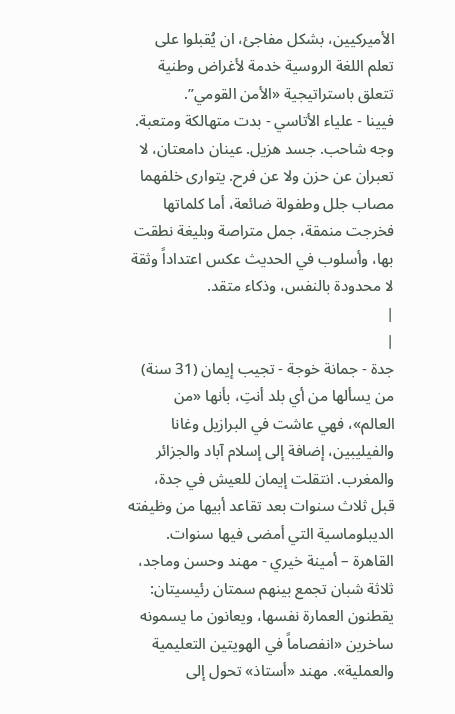الأميركيين، بشكل مفاجئ، ان يُقبلوا على تعلم اللغة الروسية خدمة لأغراض وطنية تتعلق باستراتيجية «الأمن القومي”.
فيينا - علياء الأتاسي - بدت متهالكة ومتعبة. وجه شاحب. جسد هزيل. عينان دامعتان، لا تعبران عن حزن ولا عن فرح. يتوارى خلفهما مصاب جلل وطفولة ضائعة، أما كلماتها فخرجت منمقة، جمل متراصة وبليغة نطقت بها، وأسلوب في الحديث عكس اعتداداً وثقة لا محدودة بالنفس، وذكاء متقد.
|
|
جدة - جمانة خوجة - تجيب إيمان (31 سنة) من يسألها من أي بلد أنتِ، بأنها «من العالم»، فهي عاشت في البرازيل وغانا والفيليبين، إضافة إلى إسلام آباد والجزائر والمغرب. انتقلت إيمان للعيش في جدة، قبل ثلاث سنوات بعد تقاعد أبيها من وظيفته الديبلوماسية التي أمضى فيها سنوات.
القاهرة – أمينة خيري - مهند وحسن وماجد، ثلاثة شبان تجمع بينهم سمتان رئيسيتان: يقطنون العمارة نفسها، ويعانون ما يسمونه ساخرين «انفصاماً في الهويتين التعليمية والعملية». مهند «أستاذ» تحول إلى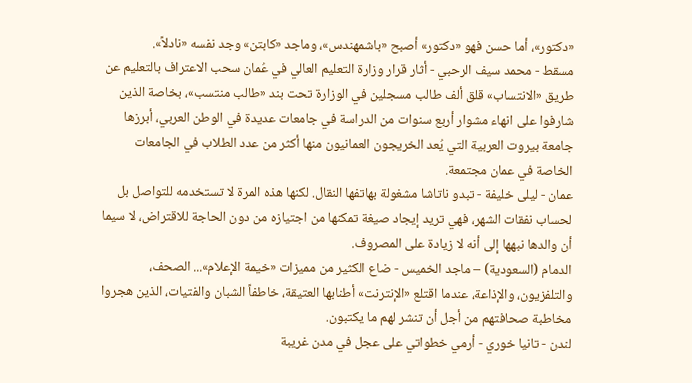«دكتور»، أما حسن فهو «دكتور» أصبح «باشمهندس»، وماجد «كابتن» وجد نفسه «نادلاً».
مسقط - محمد سيف الرحبي - أثار قرار وزارة التعليم العالي في عُمان سحب الاعتراف بالتعليم عن طريق «الانتساب» قلق ألف طالب مسجلين في الوزارة تحت بند «طالب منتسب»، بخاصة الذين شارفوا على انهاء مشوار أربع سنوات من الدراسة في جامعات عديدة في الوطن العربي، أبرزها جامعة بيروت العربية التي يُعد الخريجون العمانيون منها أكثر من عدد الطلاب في الجامعات الخاصة في عمان مجتمعة.
عمان - ليلى خليفة - تبدو ناتاشا مشغولة بهاتفها النقال. لكنها هذه المرة لا تستخدمه للتواصل بل لحساب نفقات الشهر، فهي تريد إيجاد صيغة تمكنها من اجتيازه من دون الحاجة للاقتراض، لا سيما أن والدها نبهها إلى أنه لا زيادة على المصروف.
الدمام (السعودية) – ماجد الخميس - ضاع الكثير من مميزات «خيمة الإعلام»... الصحف، والتلفزيون، والإذاعة، عندما اقتلع «الإنترنت» أطنابها العتيقة، خاطفاً الشبان والفتيات، الذين هجروا مخاطبة صحافتهم من أجل أن تنشر لهم ما يكتبون.
لندن - تانيا خوري - أرمي خطواتي على عجل في مدن غريبة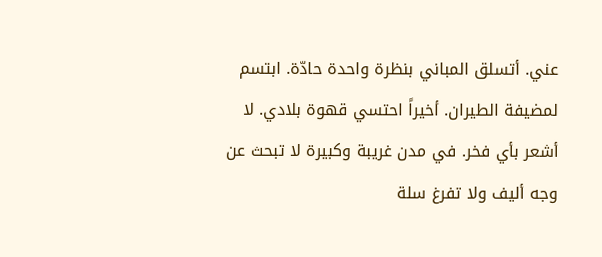عني. أتسلق المباني بنظرة واحدة حادّة. ابتسم لمضيفة الطيران. أخيراً احتسي قهوة بلادي. لا أشعر بأي فخر. في مدن غريبة وكبيرة لا تبحث عن وجه أليف ولا تفرغ سلة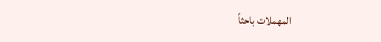المهملات باحثاً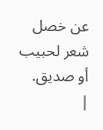عن خصل شعر لحبيب أو صديق.
|